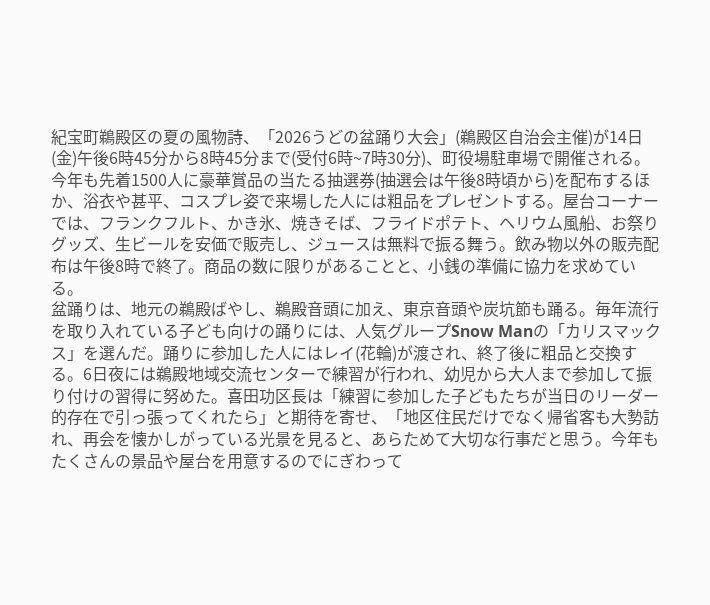紀宝町鵜殿区の夏の風物詩、「2026うどの盆踊り大会」(鵜殿区自治会主催)が14日(金)午後6時45分から8時45分まで(受付6時~7時30分)、町役場駐車場で開催される。
今年も先着1500人に豪華賞品の当たる抽選券(抽選会は午後8時頃から)を配布するほか、浴衣や甚平、コスプレ姿で来場した人には粗品をプレゼントする。屋台コーナーでは、フランクフルト、かき氷、焼きそば、フライドポテト、ヘリウム風船、お祭りグッズ、生ビールを安価で販売し、ジュースは無料で振る舞う。飲み物以外の販売配布は午後8時で終了。商品の数に限りがあることと、小銭の準備に協力を求めている。
盆踊りは、地元の鵜殿ばやし、鵜殿音頭に加え、東京音頭や炭坑節も踊る。毎年流行を取り入れている子ども向けの踊りには、人気グループSnow Manの「カリスマックス」を選んだ。踊りに参加した人にはレイ(花輪)が渡され、終了後に粗品と交換する。6日夜には鵜殿地域交流センターで練習が行われ、幼児から大人まで参加して振り付けの習得に努めた。喜田功区長は「練習に参加した子どもたちが当日のリーダー的存在で引っ張ってくれたら」と期待を寄せ、「地区住民だけでなく帰省客も大勢訪れ、再会を懐かしがっている光景を見ると、あらためて大切な行事だと思う。今年もたくさんの景品や屋台を用意するのでにぎわって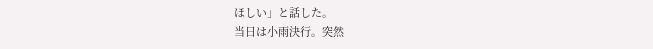ほしい」と話した。
当日は小雨決行。突然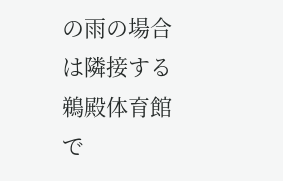の雨の場合は隣接する鵜殿体育館で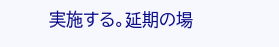実施する。延期の場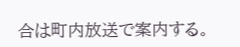合は町内放送で案内する。